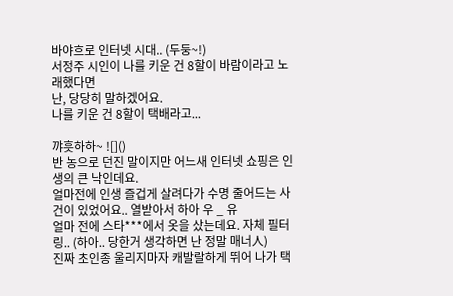바야흐로 인터넷 시대.. (두둥~!)
서정주 시인이 나를 키운 건 8할이 바람이라고 노래했다면
난, 당당히 말하겠어요.
나를 키운 건 8할이 택배라고...

꺄흣하하~ ![]()
반 농으로 던진 말이지만 어느새 인터넷 쇼핑은 인생의 큰 낙인데요.
얼마전에 인생 즐겁게 살려다가 수명 줄어드는 사건이 있었어요.. 열받아서 하아 우 _ 유
얼마 전에 스타***에서 옷을 샀는데요. 자체 필터링.. (하아.. 당한거 생각하면 난 정말 매너人)
진짜 초인종 울리지마자 캐발랄하게 뛰어 나가 택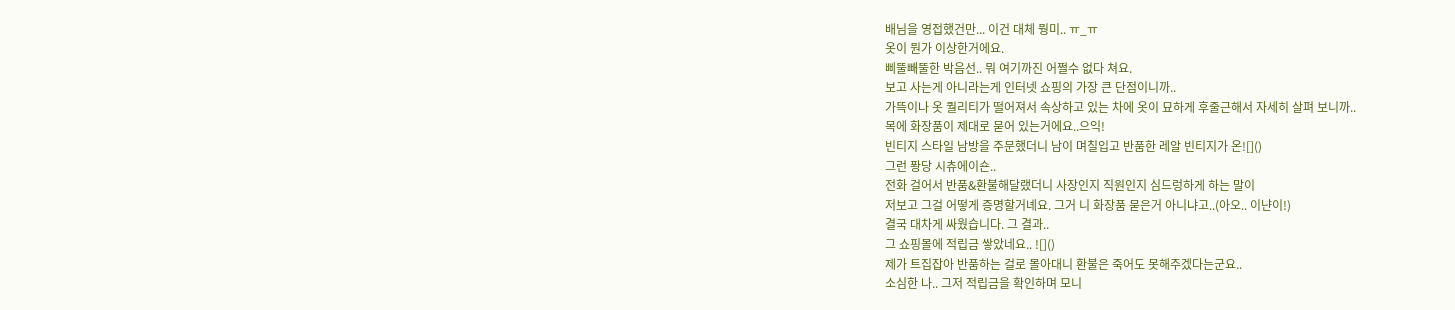배님을 영접했건만... 이건 대체 뭥미.. ㅠ_ㅠ
옷이 뭔가 이상한거에요.
삐뚤빼뚤한 박음선.. 뭐 여기까진 어쩔수 없다 쳐요.
보고 사는게 아니라는게 인터넷 쇼핑의 가장 큰 단점이니까..
가뜩이나 옷 퀄리티가 떨어져서 속상하고 있는 차에 옷이 묘하게 후줄근해서 자세히 살펴 보니까..
목에 화장품이 제대로 묻어 있는거에요..으익!
빈티지 스타일 남방을 주문했더니 남이 며칠입고 반품한 레알 빈티지가 온![]()
그런 퐝당 시츄에이숀..
전화 걸어서 반품&환불해달랬더니 사장인지 직원인지 심드렁하게 하는 말이
저보고 그걸 어떻게 증명할거녜요. 그거 니 화장품 묻은거 아니냐고..(아오.. 이냔이!)
결국 대차게 싸웠습니다. 그 결과..
그 쇼핑몰에 적립금 쌓았네요.. ![]()
제가 트집잡아 반품하는 걸로 몰아대니 환불은 죽어도 못해주겠다는군요..
소심한 나.. 그저 적립금을 확인하며 모니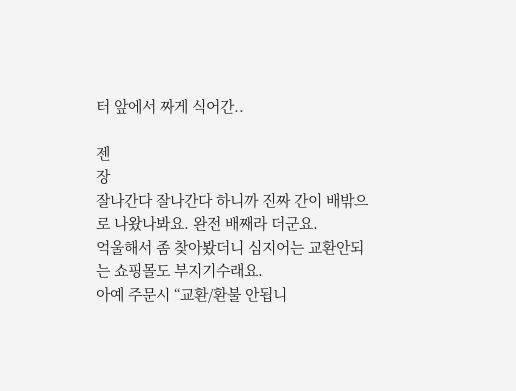터 앞에서 짜게 식어간..

젠
장
잘나간다 잘나간다 하니까 진짜 간이 배밖으로 나왔나봐요. 완전 배째라 더군요.
억울해서 좀 찾아봤더니 심지어는 교환안되는 쇼핑몰도 부지기수래요.
아예 주문시 “교환/환불 안됩니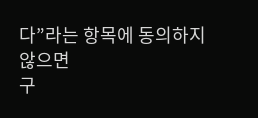다”라는 항목에 동의하지 않으면
구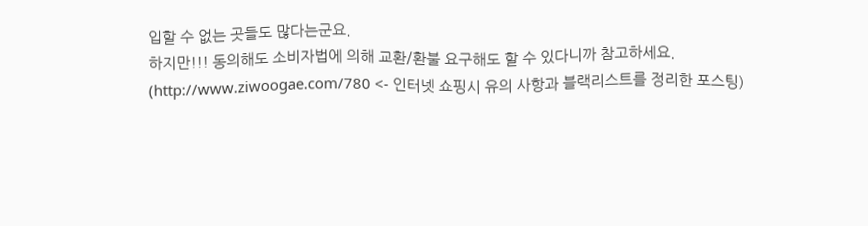입할 수 없는 곳들도 많다는군요.
하지만!!! 동의해도 소비자법에 의해 교환/환불 요구해도 할 수 있다니까 참고하세요.
(http://www.ziwoogae.com/780 <- 인터넷 쇼핑시 유의 사항과 블랙리스트를 정리한 포스팅)